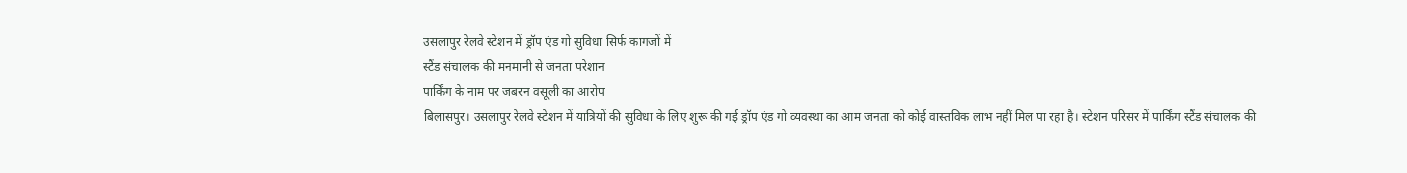उसलापुर रेलवे स्टेशन में ड्रॉप एंड गो सुविधा सिर्फ कागजों में
स्टैंड संचालक की मनमानी से जनता परेशान
पार्किंग के नाम पर जबरन वसूली का आरोप
बिलासपुर। उसलापुर रेलवे स्टेशन में यात्रियों की सुविधा के लिए शुरू की गई ड्रॉप एंड गो व्यवस्था का आम जनता को कोई वास्तविक लाभ नहीं मिल पा रहा है। स्टेशन परिसर में पार्किंग स्टैंड संचालक की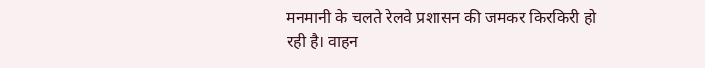मनमानी के चलते रेलवे प्रशासन की जमकर किरकिरी हो रही है। वाहन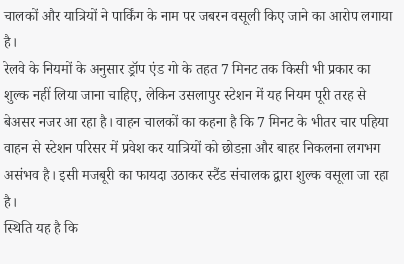चालकों और यात्रियों ने पार्किंग के नाम पर जबरन वसूली किए जाने का आरोप लगाया है।
रेलवे के नियमों के अनुसार ड्रॉप एंड गो के तहत 7 मिनट तक किसी भी प्रकार का शुल्क नहीं लिया जाना चाहिए, लेकिन उसलापुर स्टेशन में यह नियम पूरी तरह से बेअसर नजर आ रहा है। वाहन चालकों का कहना है कि 7 मिनट के भीतर चार पहिया वाहन से स्टेशन परिसर में प्रवेश कर यात्रियों को छोडऩा और बाहर निकलना लगभग असंभव है। इसी मजबूरी का फायदा उठाकर स्टैंड संचालक द्वारा शुल्क वसूला जा रहा है।
स्थिति यह है कि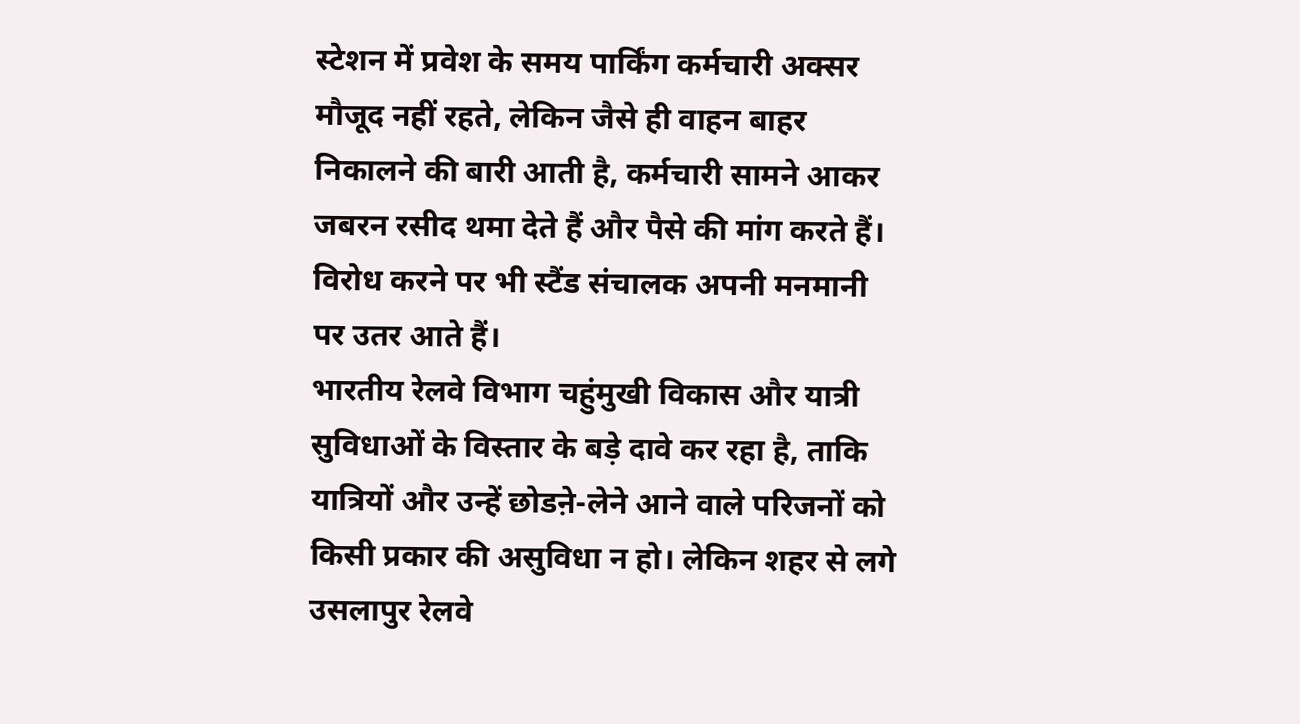स्टेशन में प्रवेश के समय पार्किंग कर्मचारी अक्सर मौजूद नहीं रहते, लेकिन जैसे ही वाहन बाहर निकालने की बारी आती है, कर्मचारी सामने आकर जबरन रसीद थमा देते हैं और पैसे की मांग करते हैं। विरोध करने पर भी स्टैंड संचालक अपनी मनमानी पर उतर आते हैं।
भारतीय रेलवे विभाग चहुंमुखी विकास और यात्री सुविधाओं के विस्तार के बड़े दावे कर रहा है, ताकि यात्रियों और उन्हें छोडऩे-लेने आने वाले परिजनों को किसी प्रकार की असुविधा न हो। लेकिन शहर से लगे उसलापुर रेलवे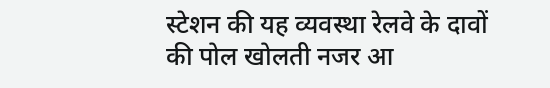स्टेशन की यह व्यवस्था रेलवे के दावों की पोल खोलती नजर आ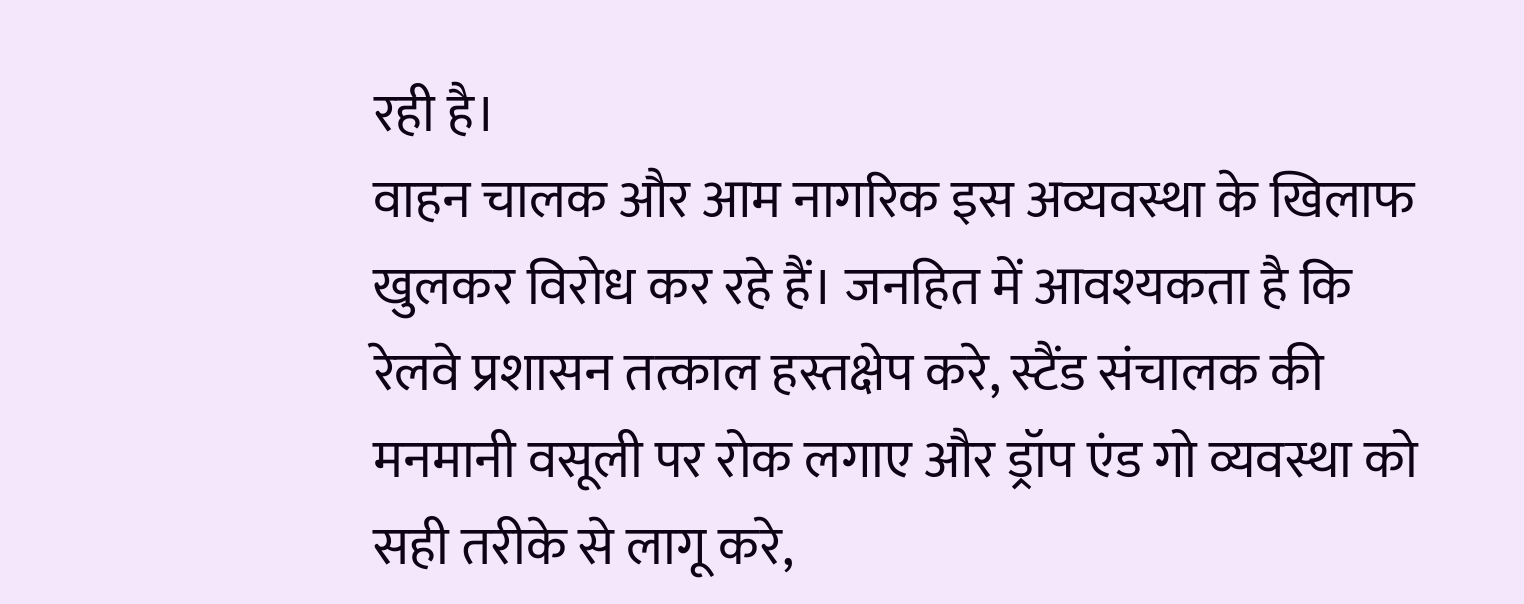रही है।
वाहन चालक और आम नागरिक इस अव्यवस्था के खिलाफ खुलकर विरोध कर रहे हैं। जनहित में आवश्यकता है कि रेलवे प्रशासन तत्काल हस्तक्षेप करे, स्टैंड संचालक की मनमानी वसूली पर रोक लगाए और ड्रॉप एंड गो व्यवस्था को सही तरीके से लागू करे,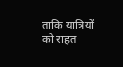ताकि यात्रियों को राहत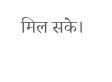मिल सके।